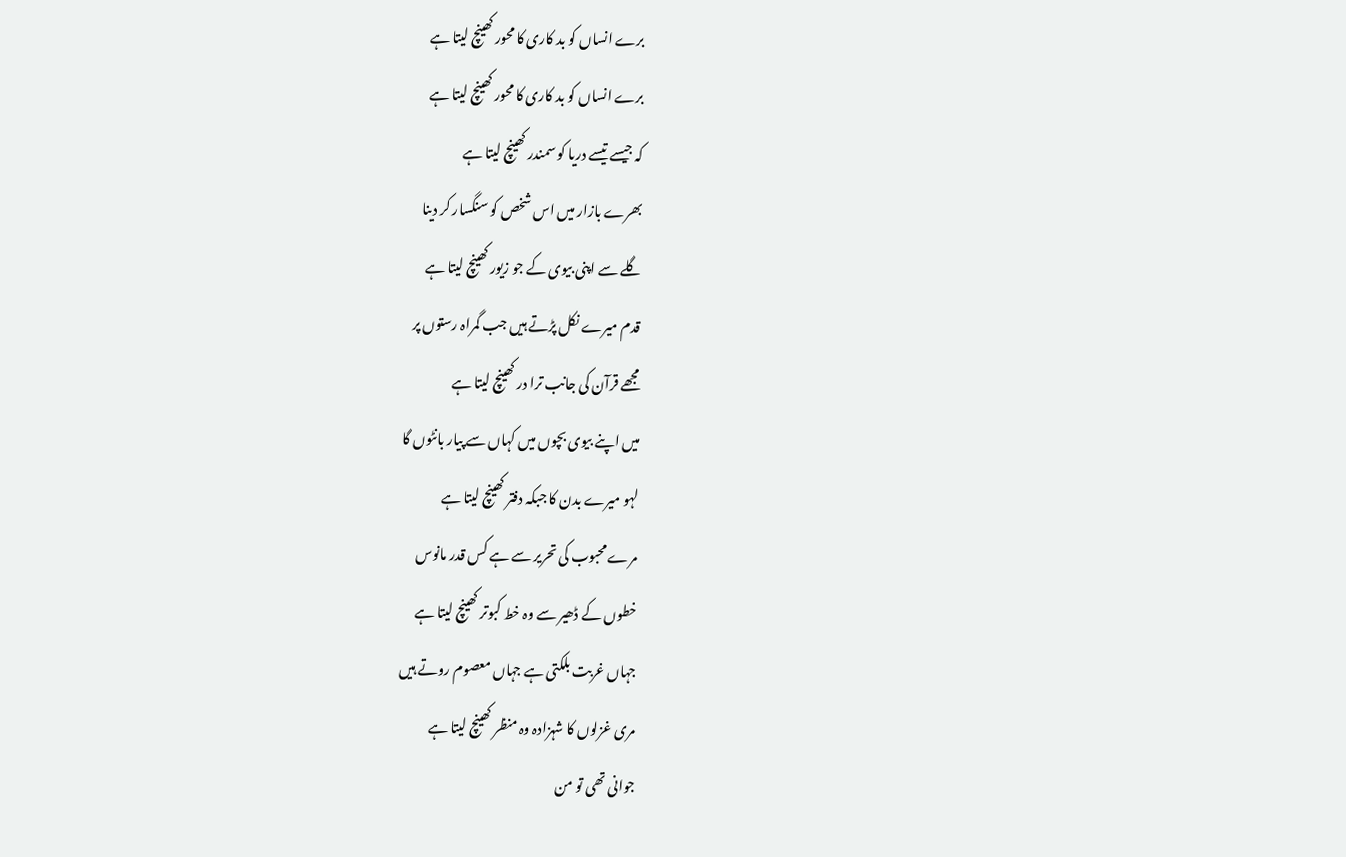برے انساں کو بد کاری کا محور کھینچ لیتا ہے
برے انساں کو بد کاری کا محور کھینچ لیتا ہے
کہ جیسے تیسے دریا کو سمندر کھینچ لیتا ہے
بھرے بازار میں اس شخص کو سنگسار کر دینا
گلے سے اپنی بیوی کے جو زیور کھینچ لیتا ہے
قدم میرے نکل پڑتے ہیں جب گمراہ رستوں پر
مجھے قرآن کی جانب ترا در کھینچ لیتا ہے
میں اپنے بیوی بچوں میں کہاں سے پیار بانٹوں گا
لہو میرے بدن کا جبکہ دفتر کھینچ لیتا ہے
مرے محبوب کی تحریر سے ہے کس قدر مانوس
خطوں کے ڈھیر سے وہ خط کبوتر کھینچ لیتا ہے
جہاں غربت بلکتی ہے جہاں معصوم روتے ہیں
مری غزلوں کا شہزادہ وہ منظر کھینچ لیتا ہے
جوانی تھی تو من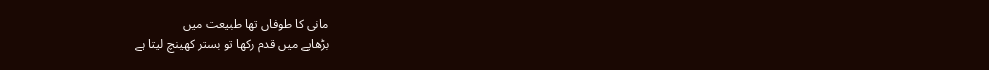مانی کا طوفاں تھا طبیعت میں
بڑھاپے میں قدم رکھا تو بستر کھینچ لیتا ہے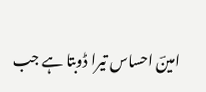امینؔ احساس تیرا ڈوبتا ہے جب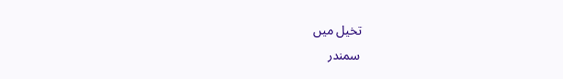تخیل میں
سمندر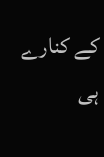کے کنارے ہی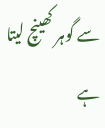سے گوہر کھینچ لیتا ہے